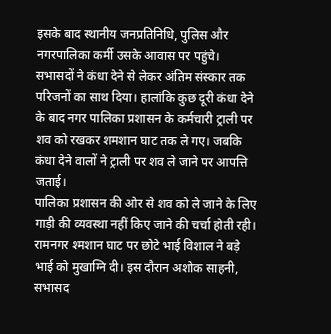इसके बाद स्थानीय जनप्रतिनिधि, पुलिस और नगरपालिका कर्मी उसके आवास पर पहुंचे। सभासदों ने कंधा देने से लेकर अंतिम संस्कार तक परिजनों का साथ दिया। हालांकि कुछ दूरी कंधा देने के बाद नगर पालिका प्रशासन के कर्मचारी ट्राली पर शव को रखकर शमशान घाट तक ले गए। जबकि कंधा देने वालों ने ट्राली पर शव ले जाने पर आपत्ति जताई।
पालिका प्रशासन की ओर से शव को ले जाने के लिए गाड़ी की व्यवस्था नहीं किए जाने की चर्चा होती रही। रामनगर श्मशान घाट पर छोटे भाई विशाल ने बड़े भाई को मुखाग्नि दी। इस दौरान अशोक साहनी, सभासद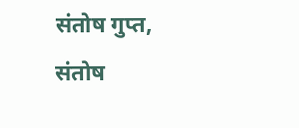संतोष गुप्त, संतोष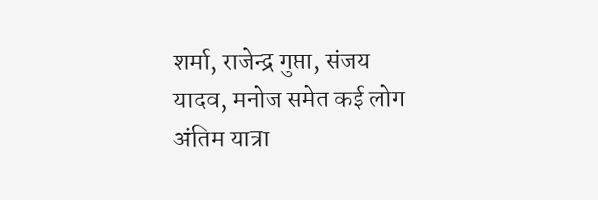शर्मा, राजेन्द्र गुप्ता, संजय यादव, मनोज समेत कई लोग अंतिम यात्रा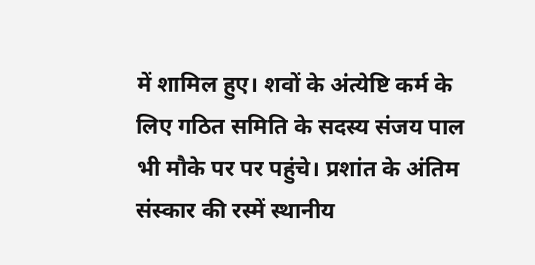में शामिल हुए। शवों के अंत्येष्टि कर्म के लिए गठित समिति के सदस्य संजय पाल भी मौके पर पर पहुंचे। प्रशांत के अंतिम संस्कार की रस्में स्थानीय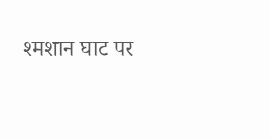श्मशान घाट पर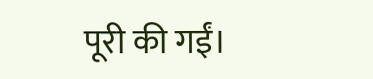पूरी की गईं।